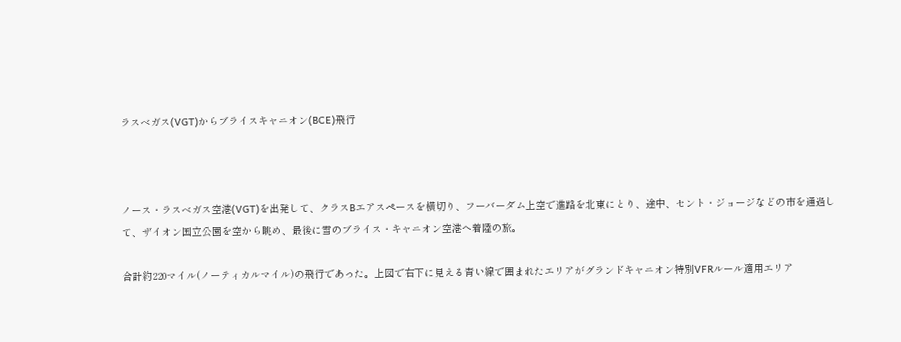ラスベガス(VGT)からブライスキャニオン(BCE)飛行



ノース・ラスベガス空港(VGT)を出発して、クラスBエアスペースを横切り、フーバーダム上空で進路を北東にとり、途中、セント・ジョージなどの市を通過して、ザイオン国立公園を空から眺め、最後に雪のブライス・キャニオン空港へ着陸の旅。

合計約220マイル(ノーティカルマイル)の飛行であった。上図で右下に見える青い線で囲まれたエリアがグランドキャニオン特別VFRルール適用エリア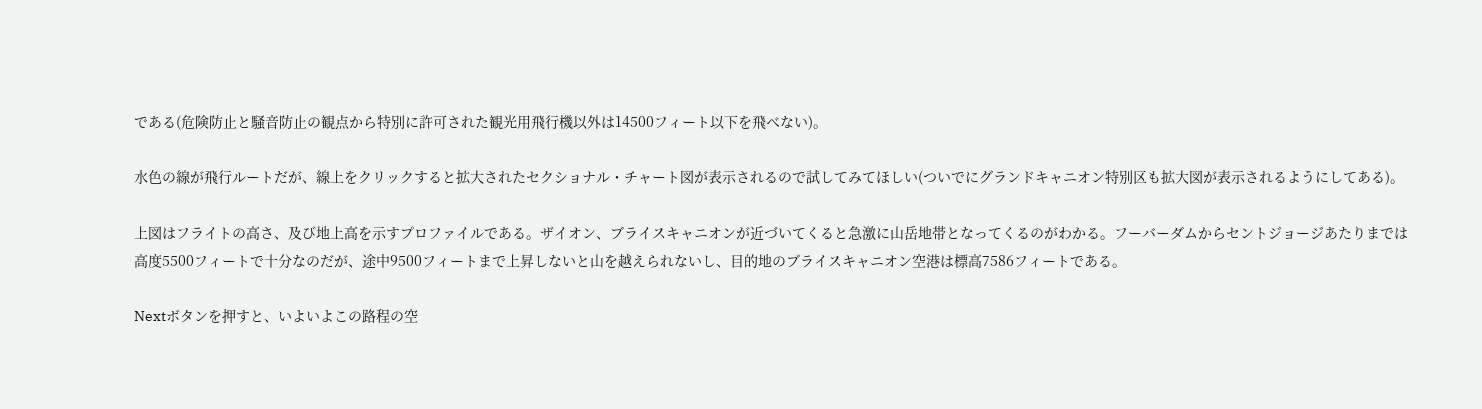である(危険防止と騒音防止の観点から特別に許可された観光用飛行機以外は14500フィート以下を飛べない)。

水色の線が飛行ルートだが、線上をクリックすると拡大されたセクショナル・チャート図が表示されるので試してみてほしい(ついでにグランドキャニオン特別区も拡大図が表示されるようにしてある)。

上図はフライトの高さ、及び地上高を示すプロファイルである。ザイオン、ブライスキャニオンが近づいてくると急激に山岳地帯となってくるのがわかる。フーバーダムからセントジョージあたりまでは高度5500フィートで十分なのだが、途中9500フィートまで上昇しないと山を越えられないし、目的地のブライスキャニオン空港は標高7586フィートである。

Nextボタンを押すと、いよいよこの路程の空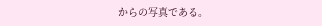からの写真である。